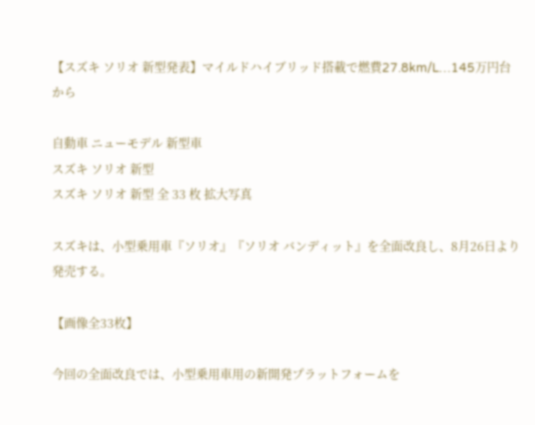【スズキ ソリオ 新型発表】マイルドハイブリッド搭載で燃費27.8km/L…145万円台から

自動車 ニューモデル 新型車
スズキ ソリオ 新型
スズキ ソリオ 新型 全 33 枚 拡大写真

スズキは、小型乗用車『ソリオ』『ソリオ バンディット』を全面改良し、8月26日より発売する。

【画像全33枚】

今回の全面改良では、小型乗用車用の新開発プラットフォームを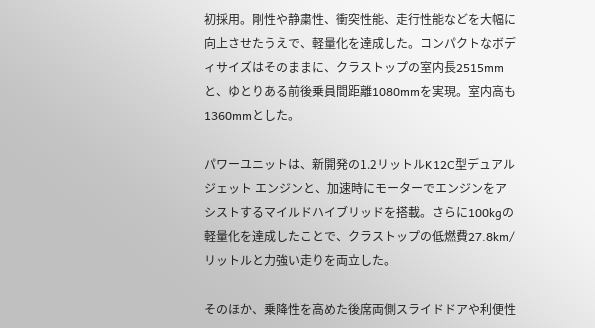初採用。剛性や静粛性、衝突性能、走行性能などを大幅に向上させたうえで、軽量化を達成した。コンパクトなボディサイズはそのままに、クラストップの室内長2515mmと、ゆとりある前後乗員間距離1080mmを実現。室内高も1360mmとした。

パワーユニットは、新開発の1.2リットルK12C型デュアルジェット エンジンと、加速時にモーターでエンジンをアシストするマイルドハイブリッドを搭載。さらに100kgの軽量化を達成したことで、クラストップの低燃費27.8km/リットルと力強い走りを両立した。

そのほか、乗降性を高めた後席両側スライドドアや利便性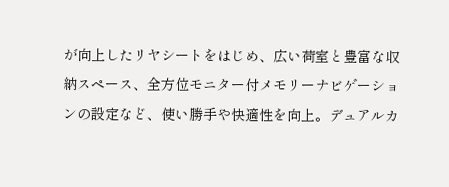が向上したリヤシートをはじめ、広い荷室と豊富な収納スペース、全方位モニター付メモリーナビゲーションの設定など、使い勝手や快適性を向上。デュアルカ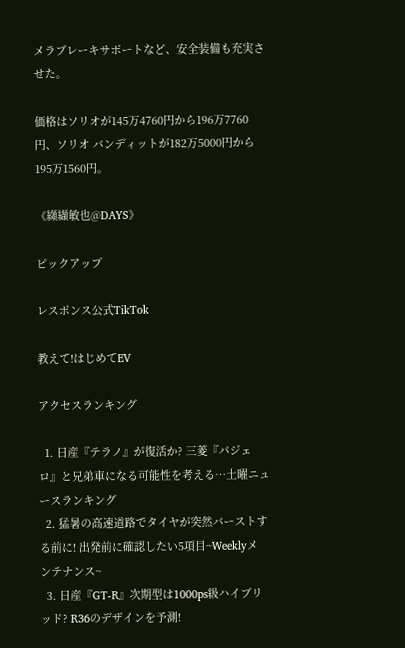メラブレーキサポートなど、安全装備も充実させた。

価格はソリオが145万4760円から196万7760円、ソリオ バンディットが182万5000円から195万1560円。

《纐纈敏也@DAYS》

ピックアップ

レスポンス公式TikTok

教えて!はじめてEV

アクセスランキング

  1. 日産『テラノ』が復活か? 三菱『パジェロ』と兄弟車になる可能性を考える…土曜ニュースランキング
  2. 猛暑の高速道路でタイヤが突然バーストする前に! 出発前に確認したい5項目~Weeklyメンテナンス~
  3. 日産『GT-R』次期型は1000ps級ハイブリッド? R36のデザインを予測!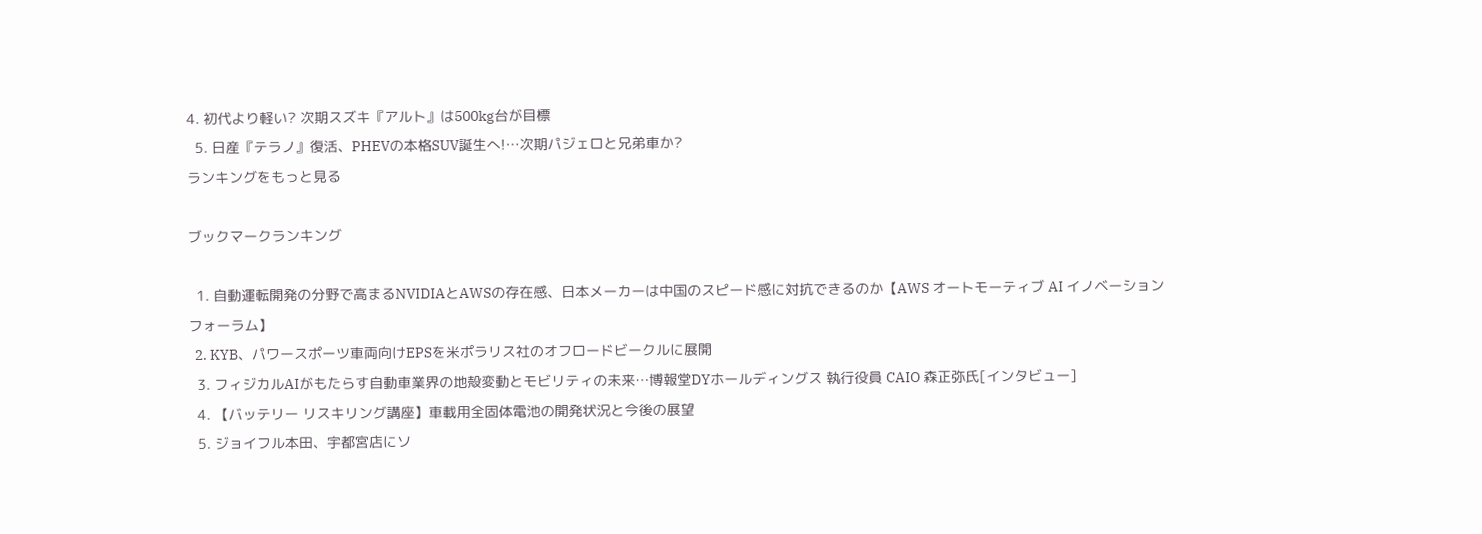4. 初代より軽い? 次期スズキ『アルト』は500kg台が目標
  5. 日産『テラノ』復活、PHEVの本格SUV誕生へ!…次期パジェロと兄弟車か?
ランキングをもっと見る

ブックマークランキング

  1. 自動運転開発の分野で高まるNVIDIAとAWSの存在感、日本メーカーは中国のスピード感に対抗できるのか【AWS オートモーティブ AI イノベーション フォーラム】
  2. KYB、パワースポーツ車両向けEPSを米ポラリス社のオフロードビークルに展開
  3. フィジカルAIがもたらす自動車業界の地殻変動とモビリティの未来…博報堂DYホールディングス 執行役員 CAIO 森正弥氏[インタビュー]
  4. 【バッテリー リスキリング講座】車載用全固体電池の開発状況と今後の展望
  5. ジョイフル本田、宇都宮店にソ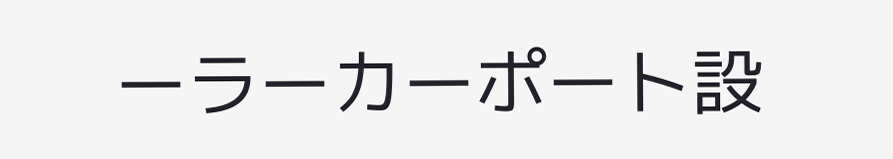ーラーカーポート設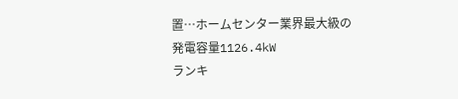置…ホームセンター業界最大級の発電容量1126.4kW
ランキ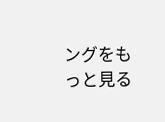ングをもっと見る